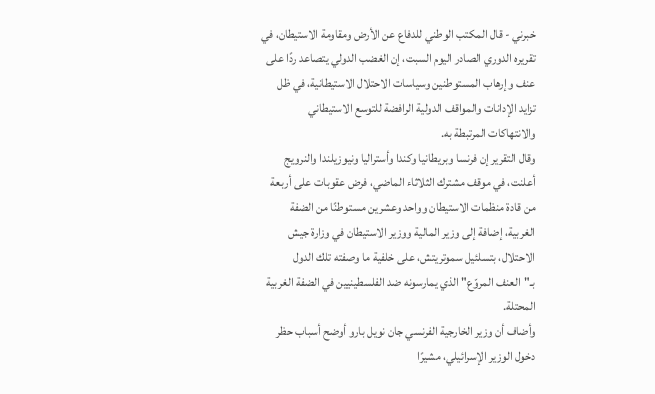خبرني - قال المكتب الوطني للدفاع عن الأرض ومقاومة الاستيطان، في تقريره الدوري الصادر اليوم السبت، إن الغضب الدولي يتصاعد ردًا على عنف وإرهاب المستوطنين وسياسات الاحتلال الاستيطانية، في ظل تزايد الإدانات والمواقف الدولية الرافضة للتوسع الاستيطاني والانتهاكات المرتبطة به.
وقال التقرير إن فرنسا وبريطانيا وكندا وأستراليا ونيوزيلندا والنرويج أعلنت، في موقف مشترك الثلاثاء الماضي، فرض عقوبات على أربعة من قادة منظمات الاستيطان وواحد وعشرين مستوطنًا من الضفة الغربية، إضافة إلى وزير المالية ووزير الاستيطان في وزارة جيش الاحتلال، بتسلئيل سموتريتش، على خلفية ما وصفته تلك الدول بـ"العنف المروّع" الذي يمارسونه ضد الفلسطينيين في الضفة الغربية المحتلة.
وأضاف أن وزير الخارجية الفرنسي جان نويل بارو أوضح أسباب حظر دخول الوزير الإسرائيلي، مشيرًا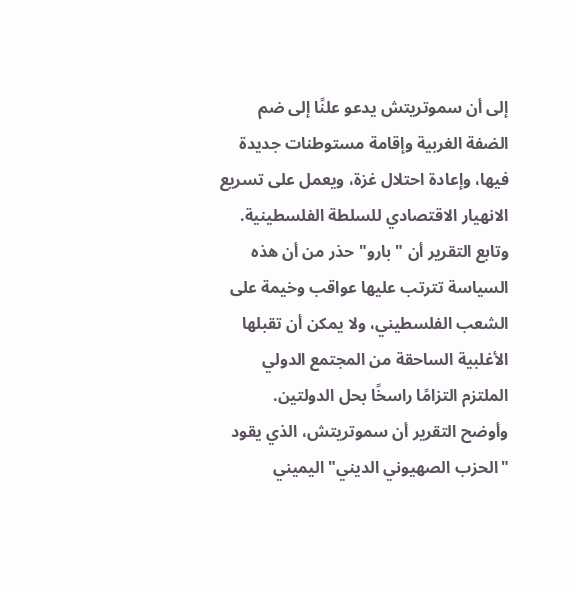إلى أن سموتريتش يدعو علنًا إلى ضم الضفة الغربية وإقامة مستوطنات جديدة فيها، وإعادة احتلال غزة، ويعمل على تسريع الانهيار الاقتصادي للسلطة الفلسطينية.
وتابع التقرير أن "بارو" حذر من أن هذه السياسة تترتب عليها عواقب وخيمة على الشعب الفلسطيني، ولا يمكن أن تقبلها الأغلبية الساحقة من المجتمع الدولي الملتزم التزامًا راسخًا بحل الدولتين.
وأوضح التقرير أن سموتريتش، الذي يقود "الحزب الصهيوني الديني" اليميني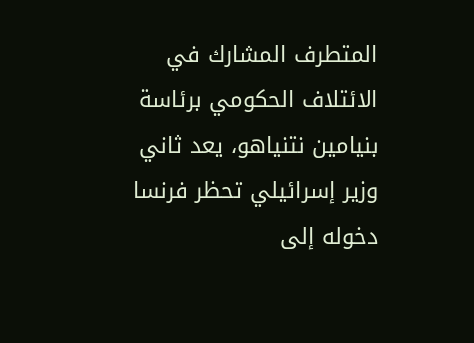المتطرف المشارك في الائتلاف الحكومي برئاسة بنيامين نتنياهو، يعد ثاني وزير إسرائيلي تحظر فرنسا دخوله إلى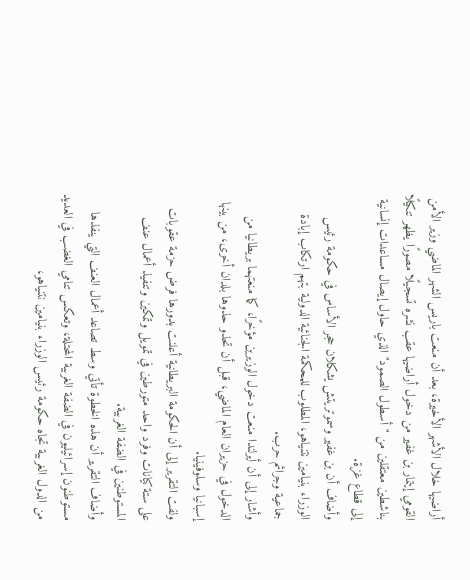أراضيها خلال الأشهر الأخيرة، بعد أن منعت باريس الشهر الماضي وزير الأمن القومي إيتمار بن غفير من دخول أراضيها عقب نشره تسجيلًا مصورًا يظهر تنكيلًا بناشطين معتقلين من "أسطول الصمود" الذي حاول إيصال مساعدات إنسانية إلى قطاع غزة.
وأضاف أن بن غفير وسموتريتش يشكلان حجر الأساس في حكومة رئيس الوزراء بنيامين نتنياهو، المطلوب للمحكمة الجنائية الدولية بتهم ارتكاب إبادة جماعية وجرائم حرب.
وأشار إلى أن أيرلندا منعت دخول الوزيرين مؤخرًا، كما منعتهما بريطانيا من الدخول في حزيران العام الماضي، قبل أن تحذو حذوها بلدان أخرى، من بينها إسبانيا وسلوفينيا.
ولفت التقرير إلى أن الحكومة البريطانية أعلنت بدورها فرض حزمة عقوبات على ستة كيانات وفرد واحد متورطين في تمويل وتمكين وتنفيذ أعمال عنف المستوطنين في الضفة الغربية.
وأضاف التقرير أن هذه الخطوة تأتي وسط تصاعد أعمال العنف التي ينفذها مستوطنون إسرائيليون في الضفة الغربية المحتلة، وتعكس تنامي الغضب في العديد من الدول الغربية تجاه حكومة رئيس الوزراء بنيامين نتنياهو،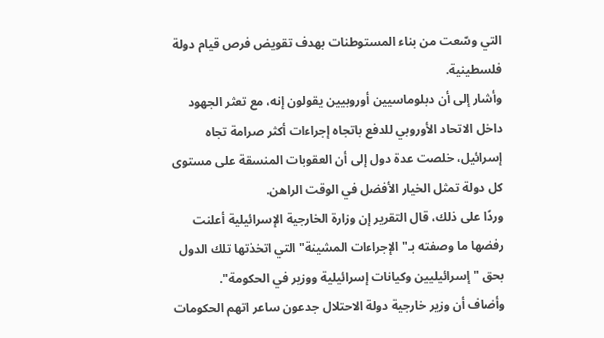التي وسّعت من بناء المستوطنات بهدف تقويض فرص قيام دولة فلسطينية.
وأشار إلى أن دبلوماسيين أوروبيين يقولون إنه، مع تعثر الجهود داخل الاتحاد الأوروبي للدفع باتجاه إجراءات أكثر صرامة تجاه إسرائيل، خلصت عدة دول إلى أن العقوبات المنسقة على مستوى كل دولة تمثل الخيار الأفضل في الوقت الراهن.
وردًا على ذلك، قال التقرير إن وزارة الخارجية الإسرائيلية أعلنت رفضها ما وصفته بـ"الإجراءات المشينة" التي اتخذتها تلك الدول بحق "إسرائيليين وكيانات إسرائيلية ووزير في الحكومة".
وأضاف أن وزير خارجية دولة الاحتلال جدعون ساعر اتهم الحكومات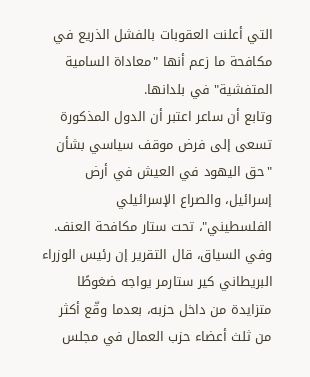التي أعلنت العقوبات بالفشل الذريع في مكافحة ما زعم أنها "معاداة السامية المتفشية" في بلدانها.
وتابع أن ساعر اعتبر أن الدول المذكورة تسعى إلى فرض موقف سياسي بشأن "حق اليهود في العيش في أرض إسرائيل، والصراع الإسرائيلي الفلسطيني"، تحت ستار مكافحة العنف.
وفي السياق، قال التقرير إن رئيس الوزراء البريطاني كير ستارمر يواجه ضغوطًا متزايدة من داخل حزبه، بعدما وقّع أكثر من ثلث أعضاء حزب العمال في مجلس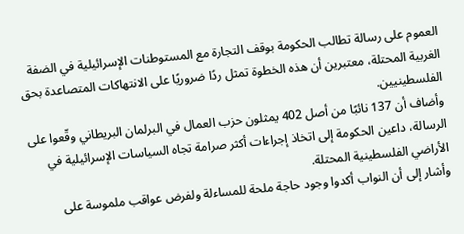العموم على رسالة تطالب الحكومة بوقف التجارة مع المستوطنات الإسرائيلية في الضفة الغربية المحتلة، معتبرين أن هذه الخطوة تمثل ردًا ضروريًا على الانتهاكات المتصاعدة بحق الفلسطينيين.
وأضاف أن 137 نائبًا من أصل 402 يمثلون حزب العمال في البرلمان البريطاني وقّعوا على الرسالة، داعين الحكومة إلى اتخاذ إجراءات أكثر صرامة تجاه السياسات الإسرائيلية في الأراضي الفلسطينية المحتلة.
وأشار إلى أن النواب أكدوا وجود حاجة ملحة للمساءلة ولفرض عواقب ملموسة على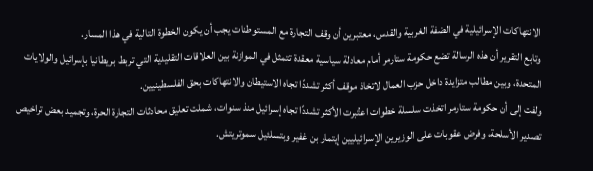الانتهاكات الإسرائيلية في الضفة الغربية والقدس، معتبرين أن وقف التجارة مع المستوطنات يجب أن يكون الخطوة التالية في هذا المسار.
وتابع التقرير أن هذه الرسالة تضع حكومة ستارمر أمام معادلة سياسية معقدة تتمثل في الموازنة بين العلاقات التقليدية التي تربط بريطانيا بإسرائيل والولايات المتحدة، وبين مطالب متزايدة داخل حزب العمال لاتخاذ موقف أكثر تشددًا تجاه الاستيطان والانتهاكات بحق الفلسطينيين.
ولفت إلى أن حكومة ستارمر اتخذت سلسلة خطوات اعتُبرت الأكثر تشددًا تجاه إسرائيل منذ سنوات، شملت تعليق محادثات التجارة الحرة، وتجميد بعض تراخيص تصدير الأسلحة، وفرض عقوبات على الوزيرين الإسرائيليين إيتمار بن غفير وبتسلئيل سموتريتش.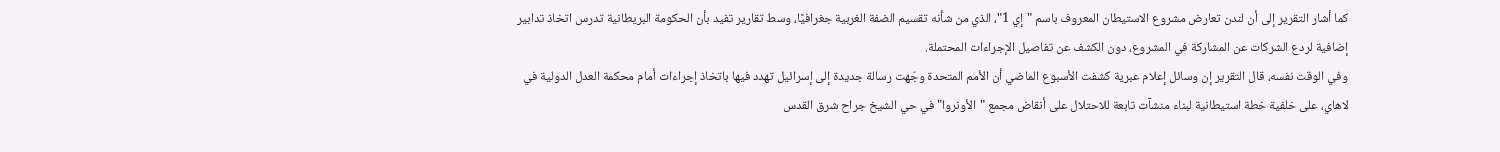كما أشار التقرير إلى أن لندن تعارض مشروع الاستيطان المعروف باسم "إي 1"، الذي من شأنه تقسيم الضفة الغربية جغرافيًا، وسط تقارير تفيد بأن الحكومة البريطانية تدرس اتخاذ تدابير إضافية لردع الشركات عن المشاركة في المشروع، دون الكشف عن تفاصيل الإجراءات المحتملة.
وفي الوقت نفسه، قال التقرير إن وسائل إعلام عبرية كشفت الأسبوع الماضي أن الأمم المتحدة وجّهت رسالة جديدة إلى إسرائيل تهدد فيها باتخاذ إجراءات أمام محكمة العدل الدولية في لاهاي، على خلفية خطة استيطانية لبناء منشآت تابعة للاحتلال على أنقاض مجمع "الأونروا" في حي الشيخ جراح شرق القدس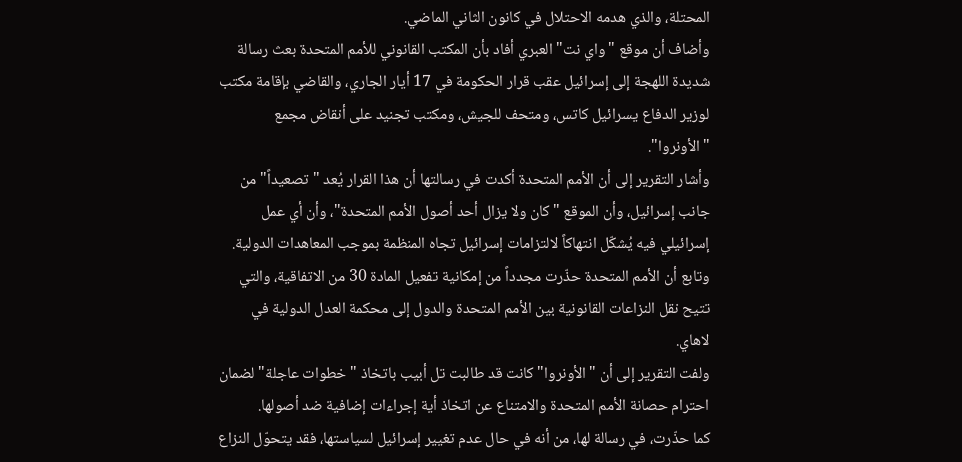المحتلة، والذي هدمه الاحتلال في كانون الثاني الماضي.
وأضاف أن موقع "واي نت" العبري أفاد بأن المكتب القانوني للأمم المتحدة بعث رسالة شديدة اللهجة إلى إسرائيل عقب قرار الحكومة في 17 أيار الجاري، والقاضي بإقامة مكتب لوزير الدفاع يسرائيل كاتس، ومتحف للجيش، ومكتب تجنيد على أنقاض مجمع "الأونروا".
وأشار التقرير إلى أن الأمم المتحدة أكدت في رسالتها أن هذا القرار يُعد "تصعيداً" من جانب إسرائيل، وأن الموقع "كان ولا يزال أحد أصول الأمم المتحدة"، وأن أي عمل إسرائيلي فيه يُشكّل انتهاكاً لالتزامات إسرائيل تجاه المنظمة بموجب المعاهدات الدولية.
وتابع أن الأمم المتحدة حذّرت مجدداً من إمكانية تفعيل المادة 30 من الاتفاقية، والتي تتيح نقل النزاعات القانونية بين الأمم المتحدة والدول إلى محكمة العدل الدولية في لاهاي.
ولفت التقرير إلى أن "الأونروا" كانت قد طالبت تل أبيب باتخاذ "خطوات عاجلة" لضمان احترام حصانة الأمم المتحدة والامتناع عن اتخاذ أية إجراءات إضافية ضد أصولها.
كما حذّرت، في رسالة لها، من أنه في حال عدم تغيير إسرائيل لسياستها، فقد يتحوّل النزاع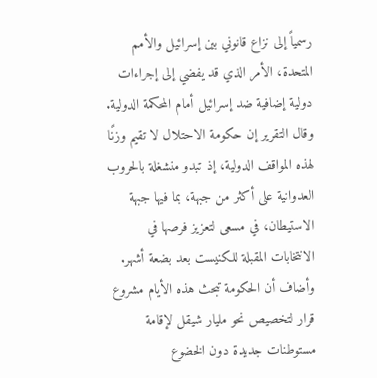رسمياً إلى نزاع قانوني بين إسرائيل والأمم المتحدة، الأمر الذي قد يفضي إلى إجراءات دولية إضافية ضد إسرائيل أمام المحكمة الدولية.
وقال التقرير إن حكومة الاحتلال لا تقيم وزنًا لهذه المواقف الدولية، إذ تبدو منشغلة بالحروب العدوانية على أكثر من جبهة، بما فيها جبهة الاستيطان، في مسعى لتعزيز فرصها في الانتخابات المقبلة للكنيست بعد بضعة أشهر.
وأضاف أن الحكومة تبحث هذه الأيام مشروع قرار لتخصيص نحو مليار شيقل لإقامة مستوطنات جديدة دون الخضوع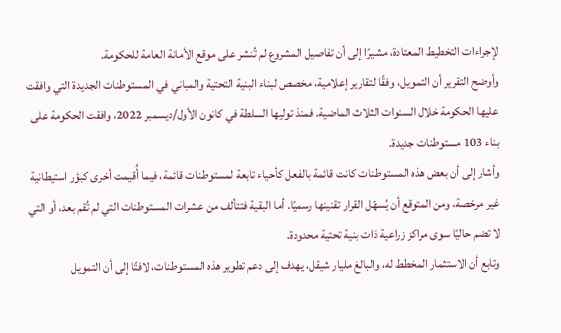لإجراءات التخطيط المعتادة، مشيرًا إلى أن تفاصيل المشروع لم تُنشر على موقع الأمانة العامة للحكومة.
وأوضح التقرير أن التمويل، وفقًا لتقارير إعلامية، مخصص لبناء البنية التحتية والمباني في المستوطنات الجديدة التي وافقت عليها الحكومة خلال السنوات الثلاث الماضية. فمنذ توليها السلطة في كانون الأول/ديسمبر 2022، وافقت الحكومة على بناء 103 مستوطنات جديدة.
وأشار إلى أن بعض هذه المستوطنات كانت قائمة بالفعل كأحياء تابعة لمستوطنات قائمة، فيما أُقيمت أخرى كبؤر استيطانية غير مرخصة، ومن المتوقع أن يُسهّل القرار تقنينها رسميًا. أما البقية فتتألف من عشرات المستوطنات التي لم تُقم بعد، أو التي لا تضم حاليًا سوى مراكز زراعية ذات بنية تحتية محدودة.
وتابع أن الاستثمار المخطط له، والبالغ مليار شيقل، يهدف إلى دعم تطوير هذه المستوطنات، لافتًا إلى أن التمويل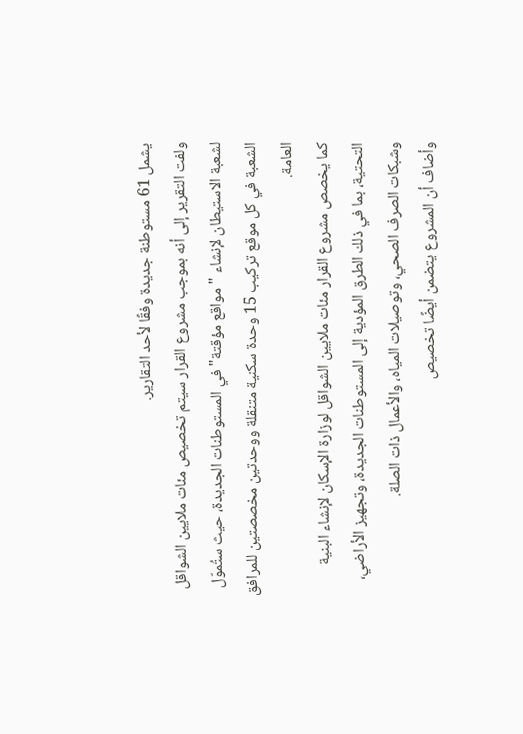يشمل 61 مستوطنة جديدة وفقًا لأحد التقارير.
ولفت التقرير إلى أنه بموجب مشروع القرار سيتم تخصيص مئات ملايين الشواقل لشعبة الاستيطان لإنشاء "مواقع مؤقتة" في المستوطنات الجديدة، حيث ستُموّل الشعبة في كل موقع تركيب 15 وحدة سكنية متنقلة ووحدتين مخصصتين للمرافق العامة.
كما يخصص مشروع القرار مئات ملايين الشواقل لوزارة الإسكان لإنشاء البنية التحتية، بما في ذلك الطرق المؤدية إلى المستوطنات الجديدة، وتجهيز الأراضي، وشبكات الصرف الصحي، وتوصيلات المياه، والأعمال ذات الصلة.
وأضاف أن المشروع يتضمن أيضًا تخصيص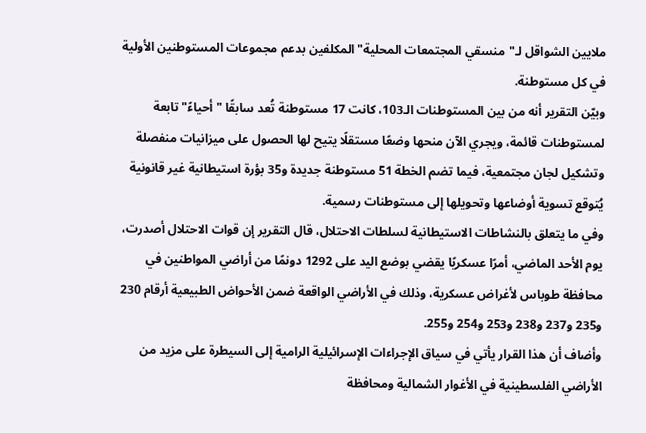ملايين الشواقل لـ"منسقي المجتمعات المحلية" المكلفين بدعم مجموعات المستوطنين الأولية في كل مستوطنة.
وبيّن التقرير أنه من بين المستوطنات الـ103، كانت 17 مستوطنة تُعد سابقًا "أحياءً" تابعة لمستوطنات قائمة، ويجري الآن منحها وضعًا مستقلًا يتيح لها الحصول على ميزانيات منفصلة وتشكيل لجان مجتمعية، فيما تضم الخطة 51 مستوطنة جديدة و35 بؤرة استيطانية غير قانونية يُتوقع تسوية أوضاعها وتحويلها إلى مستوطنات رسمية.
وفي ما يتعلق بالنشاطات الاستيطانية لسلطات الاحتلال، قال التقرير إن قوات الاحتلال أصدرت، يوم الأحد الماضي، أمرًا عسكريًا يقضي بوضع اليد على 1292 دونمًا من أراضي المواطنين في محافظة طوباس لأغراض عسكرية، وذلك في الأراضي الواقعة ضمن الأحواض الطبيعية أرقام 230 و235 و237 و238 و253 و254 و255.
وأضاف أن هذا القرار يأتي في سياق الإجراءات الإسرائيلية الرامية إلى السيطرة على مزيد من الأراضي الفلسطينية في الأغوار الشمالية ومحافظة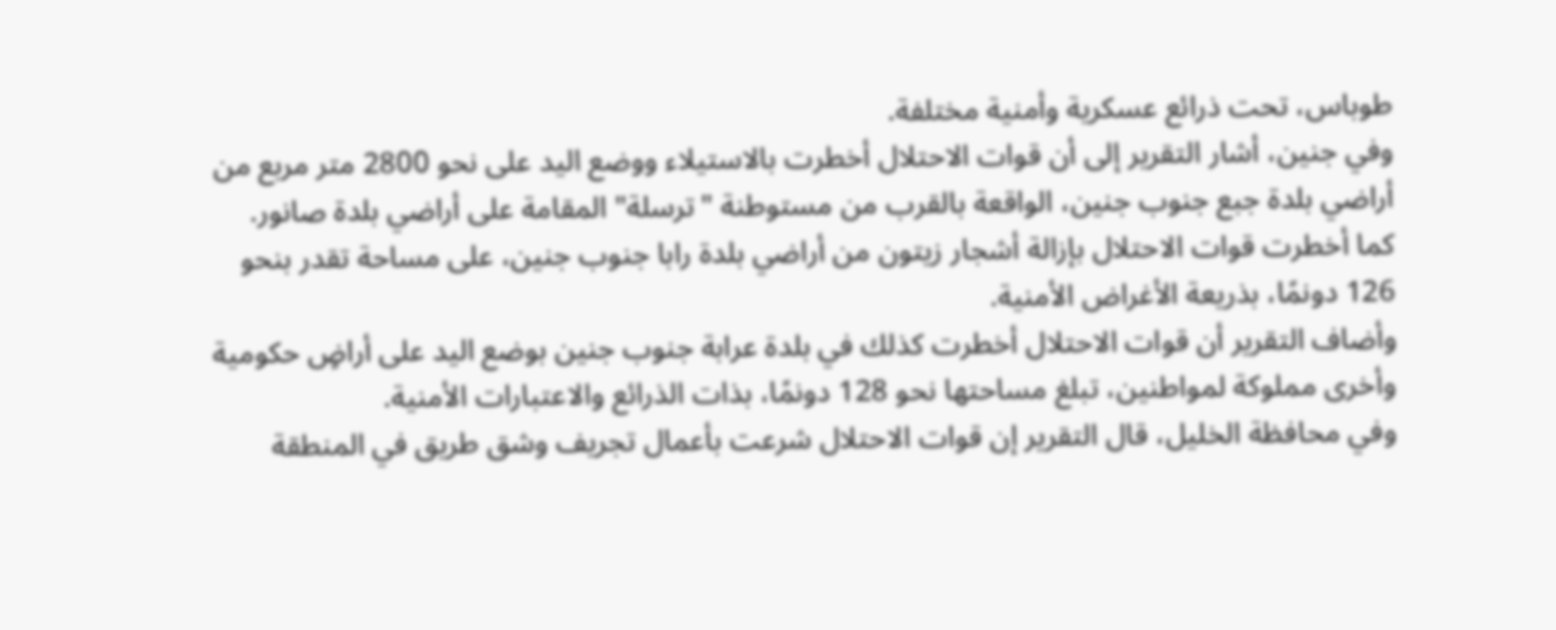طوباس، تحت ذرائع عسكرية وأمنية مختلفة.
وفي جنين، أشار التقرير إلى أن قوات الاحتلال أخطرت بالاستيلاء ووضع اليد على نحو 2800 متر مربع من أراضي بلدة جبع جنوب جنين، الواقعة بالقرب من مستوطنة "ترسلة" المقامة على أراضي بلدة صانور.
كما أخطرت قوات الاحتلال بإزالة أشجار زيتون من أراضي بلدة رابا جنوب جنين، على مساحة تقدر بنحو 126 دونمًا، بذريعة الأغراض الأمنية.
وأضاف التقرير أن قوات الاحتلال أخطرت كذلك في بلدة عرابة جنوب جنين بوضع اليد على أراضٍ حكومية وأخرى مملوكة لمواطنين، تبلغ مساحتها نحو 128 دونمًا، بذات الذرائع والاعتبارات الأمنية.
وفي محافظة الخليل، قال التقرير إن قوات الاحتلال شرعت بأعمال تجريف وشق طريق في المنطقة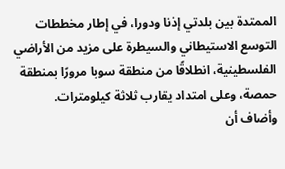الممتدة بين بلدتي إذنا ودورا، في إطار مخططات التوسع الاستيطاني والسيطرة على مزيد من الأراضي الفلسطينية، انطلاقًا من منطقة سوبا مرورًا بمنطقة حمصة، وعلى امتداد يقارب ثلاثة كيلومترات.
وأضاف أن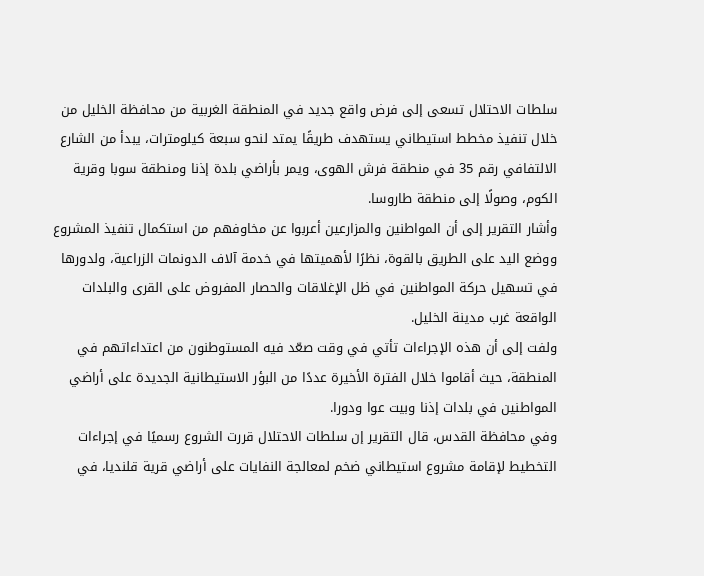سلطات الاحتلال تسعى إلى فرض واقع جديد في المنطقة الغربية من محافظة الخليل من خلال تنفيذ مخطط استيطاني يستهدف طريقًا يمتد لنحو سبعة كيلومترات، يبدأ من الشارع الالتفافي رقم 35 في منطقة فرش الهوى، ويمر بأراضي بلدة إذنا ومنطقة سوبا وقرية الكوم، وصولًا إلى منطقة طاروسا.
وأشار التقرير إلى أن المواطنين والمزارعين أعربوا عن مخاوفهم من استكمال تنفيذ المشروع ووضع اليد على الطريق بالقوة، نظرًا لأهميتها في خدمة آلاف الدونمات الزراعية، ولدورها في تسهيل حركة المواطنين في ظل الإغلاقات والحصار المفروض على القرى والبلدات الواقعة غرب مدينة الخليل.
ولفت إلى أن هذه الإجراءات تأتي في وقت صعّد فيه المستوطنون من اعتداءاتهم في المنطقة، حيث أقاموا خلال الفترة الأخيرة عددًا من البؤر الاستيطانية الجديدة على أراضي المواطنين في بلدات إذنا وبيت عوا ودورا.
وفي محافظة القدس، قال التقرير إن سلطات الاحتلال قررت الشروع رسميًا في إجراءات التخطيط لإقامة مشروع استيطاني ضخم لمعالجة النفايات على أراضي قرية قلنديا، في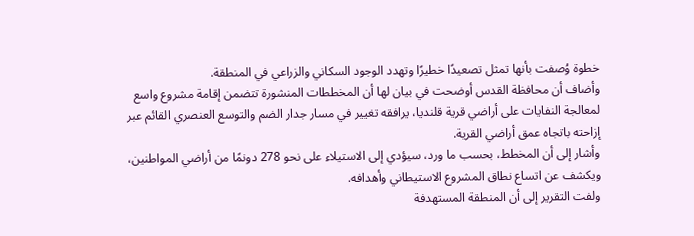خطوة وُصفت بأنها تمثل تصعيدًا خطيرًا وتهدد الوجود السكاني والزراعي في المنطقة.
وأضاف أن محافظة القدس أوضحت في بيان لها أن المخططات المنشورة تتضمن إقامة مشروع واسع لمعالجة النفايات على أراضي قرية قلنديا، يرافقه تغيير في مسار جدار الضم والتوسع العنصري القائم عبر إزاحته باتجاه عمق أراضي القرية.
وأشار إلى أن المخطط، بحسب ما ورد، سيؤدي إلى الاستيلاء على نحو 278 دونمًا من أراضي المواطنين، ويكشف عن اتساع نطاق المشروع الاستيطاني وأهدافه.
ولفت التقرير إلى أن المنطقة المستهدفة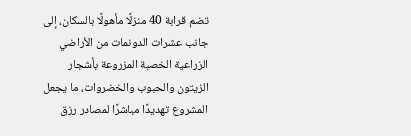تضم قرابة 40 منزلًا مأهولًا بالسكان، إلى جانب عشرات الدونمات من الأراضي الزراعية الخصبة المزروعة بأشجار الزيتون والحبوب والخضروات، ما يجعل المشروع تهديدًا مباشرًا لمصادر رزق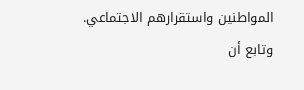المواطنين واستقرارهم الاجتماعي.
وتابع أن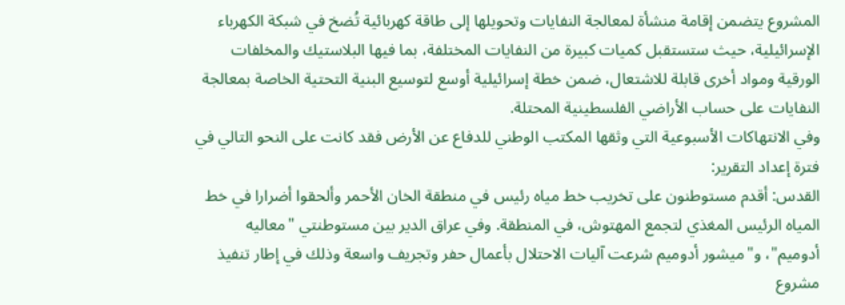المشروع يتضمن إقامة منشأة لمعالجة النفايات وتحويلها إلى طاقة كهربائية تُضخ في شبكة الكهرباء الإسرائيلية، حيث ستستقبل كميات كبيرة من النفايات المختلفة، بما فيها البلاستيك والمخلفات الورقية ومواد أخرى قابلة للاشتعال، ضمن خطة إسرائيلية أوسع لتوسيع البنية التحتية الخاصة بمعالجة النفايات على حساب الأراضي الفلسطينية المحتلة.
وفي الانتهاكات الأسبوعية التي وثقها المكتب الوطني للدفاع عن الأرض فقد كانت على النحو التالي في فترة إعداد التقرير:
القدس: أقدم مستوطنون على تخريب خط مياه رئيس في منطقة الخان الأحمر وألحقوا أضرارا في خط المياه الرئيس المغذي لتجمع المهتوش، في المنطقة. وفي عراق الدير بين مستوطنتي "معاليه أدوميم"، و"ميشور أدوميم شرعت آليات الاحتلال بأعمال حفر وتجريف واسعة وذلك في إطار تنفيذ مشروع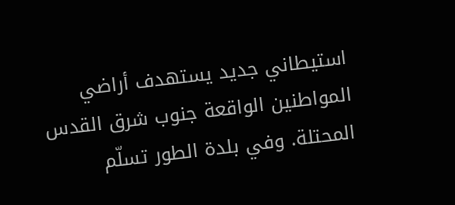استيطاني جديد يستهدف أراضي المواطنين الواقعة جنوب شرق القدس المحتلة. وفي بلدة الطور تسلّم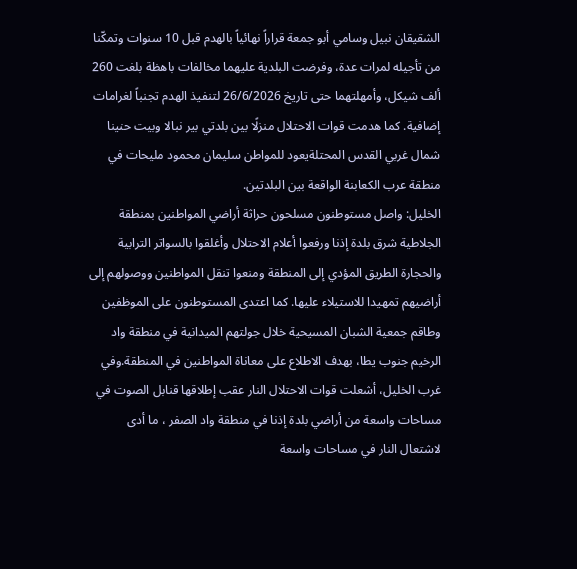الشقيقان نبيل وسامي أبو جمعة قراراً نهائياً بالهدم قبل 10 سنوات وتمكّنا من تأجيله لمرات عدة، وفرضت البلدية عليهما مخالفات باهظة بلغت 260 ألف شيكل، وأمهلتهما حتى تاريخ 26/6/2026 لتنفيذ الهدم تجنباً لغرامات إضافية. كما هدمت قوات الاحتلال منزلًا بين بلدتي بير نبالا وبيت حنينا شمال غربي القدس المحتلةيعود للمواطن سليمان محمود مليحات في منطقة عرب الكعابنة الواقعة بين البلدتين.
الخليل: واصل مستوطنون مسلحون حراثة أراضي المواطنين بمنطقة الجلاطية شرق بلدة إذنا ورفعوا أعلام الاحتلال وأغلقوا بالسواتر الترابية والحجارة الطريق المؤدي إلى المنطقة ومنعوا تنقل المواطنين ووصولهم إلى أراضيهم تمهيدا للاستيلاء عليها. كما اعتدى المستوطنون على الموظفين وطاقم جمعية الشبان المسيحية خلال جولتهم الميدانية في منطقة واد الرخيم جنوب يطا، بهدف الاطلاع على معاناة المواطنين في المنطقة.وفي غرب الخليل، أشعلت قوات الاحتلال النار عقب إطلاقها قنابل الصوت في مساحات واسعة من أراضي بلدة إذنا في منطقة واد الصفر ، ما أدى لاشتعال النار في مساحات واسعة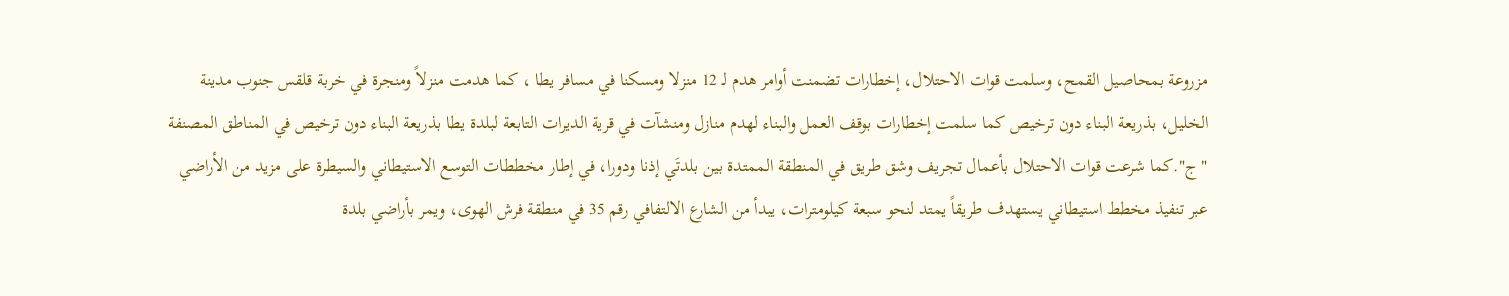مزروعة بمحاصيل القمح، وسلمت قوات الاحتلال، إخطارات تضمنت أوامر هدم لـ 12 منزلا ومسكنا في مسافر يطا ، كما هدمت منزلاً ومنجرة في خربة قلقس جنوب مدينة الخليل، بذريعة البناء دون ترخيص كما سلمت إخطارات بوقف العمل والبناء لهدم منازل ومنشآت في قرية الديرات التابعة لبلدة يطا بذريعة البناء دون ترخيص في المناطق المصنفة "ج".كما شرعت قوات الاحتلال بأعمال تجريف وشق طريق في المنطقة الممتدة بين بلدتَي إذنا ودورا، في إطار مخططات التوسع الاستيطاني والسيطرة على مزيد من الأراضي عبر تنفيذ مخطط استيطاني يستهدف طريقاً يمتد لنحو سبعة كيلومترات، يبدأ من الشارع الالتفافي رقم 35 في منطقة فرش الهوى، ويمر بأراضي بلدة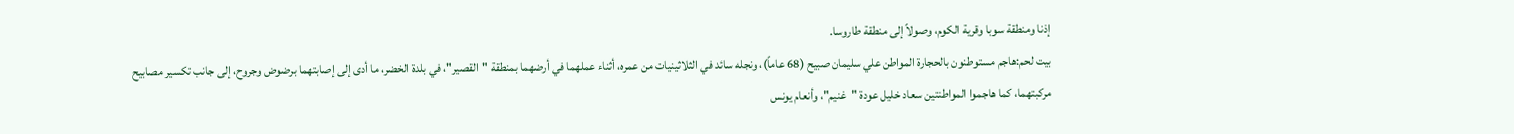إذنا ومنطقة سوبا وقرية الكوم، وصولاً إلى منطقة طاروسا.
بيت لحم:هاجم مستوطنون بالحجارة المواطن علي سليمان صبيح (68 عاماً)، ونجله سائد في الثلاثينيات من عمره، أثناء عملهما في أرضهما بمنطقة "القصير"، في بلدة الخضر، ما أدى إلى إصابتهما برضوض وجروح، إلى جانب تكسير مصابيح مركبتهما، كما هاجموا المواطنتين سعاد خليل عودة "غنيم"، وأنعام يونس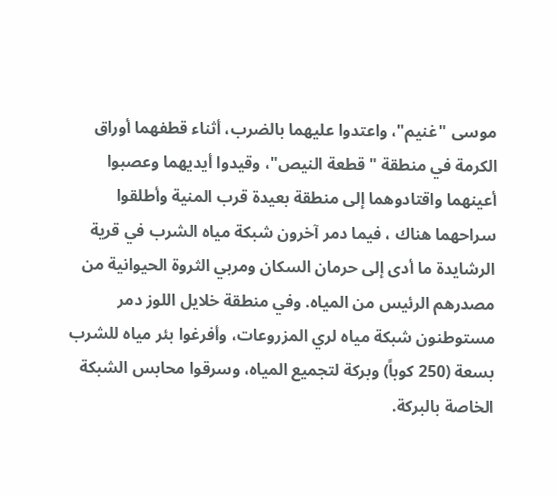موسى "غنيم"، واعتدوا عليهما بالضرب، أثناء قطفهما أوراق الكرمة في منطقة "قطعة النيص"، وقيدوا أيديهما وعصبوا أعينهما واقتادوهما إلى منطقة بعيدة قرب المنية وأطلقوا سراحهما هناك ، فيما دمر آخرون شبكة مياه الشرب في قرية الرشايدة ما أدى إلى حرمان السكان ومربي الثروة الحيوانية من مصدرهم الرئيس من المياه. وفي منطقة خلايل اللوز دمر مستوطنون شبكة مياه لري المزروعات، وأفرغوا بئر مياه للشرب بسعة (250 كوباً) وبركة لتجميع المياه، وسرقوا محابس الشبكة الخاصة بالبركة.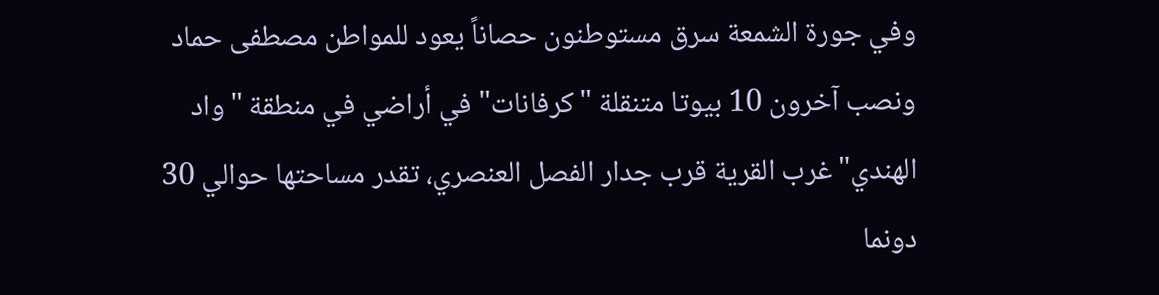وفي جورة الشمعة سرق مستوطنون حصاناً يعود للمواطن مصطفى حماد ونصب آخرون 10 بيوتا متنقلة "كرفانات" في أراضي في منطقة "واد الهندي" غرب القرية قرب جدار الفصل العنصري، تقدر مساحتها حوالي 30 دونما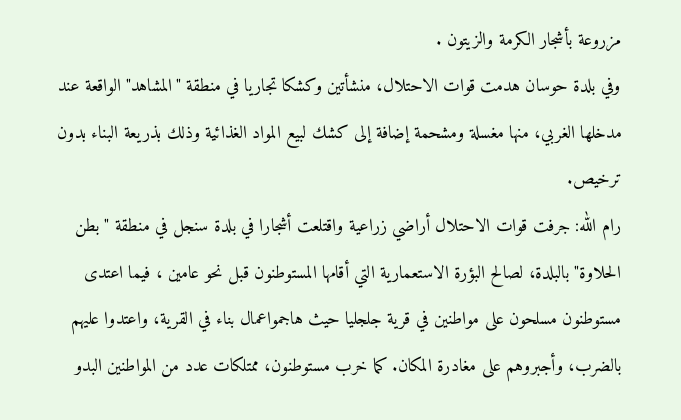مزروعة بأشجار الكرمة والزيتون .
وفي بلدة حوسان هدمت قوات الاحتلال، منشأتين وكشكا تجاريا في منطقة "المشاهد" الواقعة عند مدخلها الغربي، منها مغسلة ومشحمة إضافة إلى كشك لبيع المواد الغذائية وذلك بذريعة البناء بدون ترخيص.
رام الله: جرفت قوات الاحتلال أراضي زراعية واقتلعت أشجارا في بلدة سنجل في منطقة "بطن الحلاوة" بالبلدة، لصالح البؤرة الاستعمارية التي أقامها المستوطنون قبل نحو عامين ، فيما اعتدى مستوطنون مسلحون على مواطنين في قرية جلجليا حيث هاجمواعمال بناء في القرية، واعتدوا عليهم بالضرب، وأجبروهم على مغادرة المكان. كما خرب مستوطنون، ممتلكات عدد من المواطنين البدو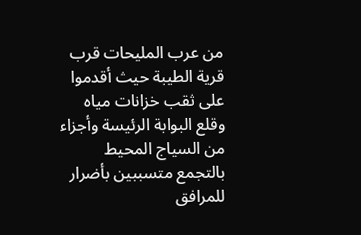من عرب المليحات قرب قرية الطيبة حيث أقدموا على ثقب خزانات مياه وقلع البوابة الرئيسة وأجزاء من السياج المحيط بالتجمع متسببين بأضرار للمرافق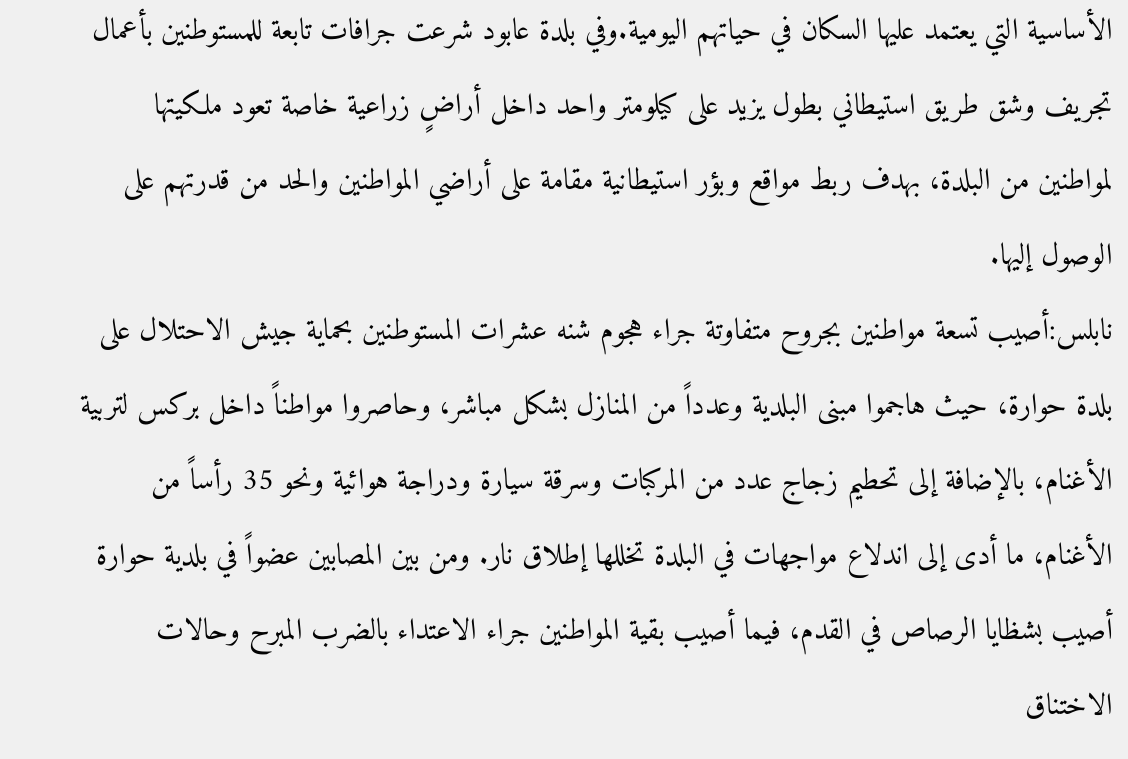الأساسية التي يعتمد عليها السكان في حياتهم اليومية.وفي بلدة عابود شرعت جرافات تابعة للمستوطنين بأعمال تجريف وشق طريق استيطاني بطول يزيد على كيلومتر واحد داخل أراضٍ زراعية خاصة تعود ملكيتها لمواطنين من البلدة، بهدف ربط مواقع وبؤر استيطانية مقامة على أراضي المواطنين والحد من قدرتهم على الوصول إليها.
نابلس:أصيب تسعة مواطنين بجروح متفاوتة جراء هجوم شنه عشرات المستوطنين بحماية جيش الاحتلال على بلدة حوارة، حيث هاجموا مبنى البلدية وعدداً من المنازل بشكل مباشر، وحاصروا مواطناً داخل بركس لتربية الأغنام، بالإضافة إلى تحطيم زجاج عدد من المركبات وسرقة سيارة ودراجة هوائية ونحو 35 رأساً من الأغنام، ما أدى إلى اندلاع مواجهات في البلدة تخللها إطلاق نار. ومن بين المصابين عضواً في بلدية حوارة أصيب بشظايا الرصاص في القدم، فيما أصيب بقية المواطنين جراء الاعتداء بالضرب المبرح وحالات الاختناق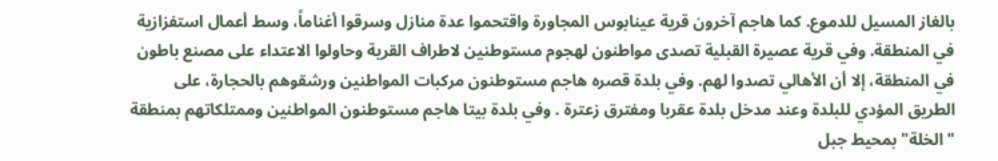بالغاز المسيل للدموع. كما هاجم آخرون قرية عينابوس المجاورة واقتحموا عدة منازل وسرقوا أغناماً، وسط أعمال استفزازية في المنطقة. وفي قرية عصيرة القبلية تصدى مواطنون لهجوم مستوطنين لاطراف القرية وحاولوا الاعتداء على مصنع باطون في المنطقة، إلا أن الأهالي تصدوا لهم. وفي بلدة قصره هاجم مستوطنون مركبات المواطنين ورشقوهم بالحجارة، على الطريق المؤدي للبلدة وعند مدخل بلدة عقربا ومفترق زعترة . وفي بلدة بيتا هاجم مستوطنون المواطنين وممتلكاتهم بمنطقة "الخلة" بمحيط جبل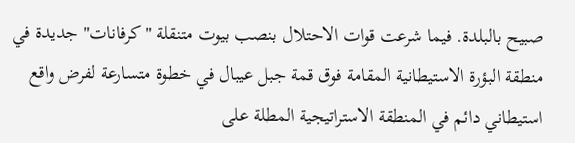صبيح بالبلدة. فيما شرعت قوات الاحتلال بنصب بيوت متنقلة "كرفانات" جديدة في منطقة البؤرة الاستيطانية المقامة فوق قمة جبل عيبال في خطوة متسارعة لفرض واقع استيطاني دائم في المنطقة الاستراتيجية المطلة على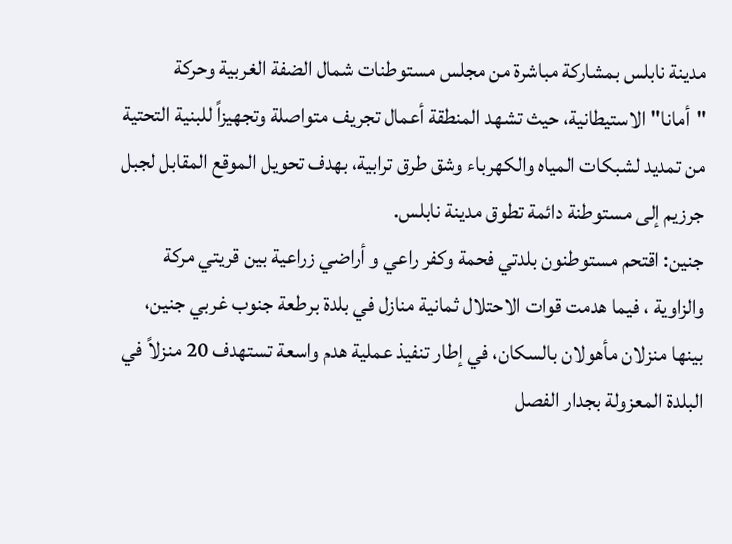مدينة نابلس بمشاركة مباشرة من مجلس مستوطنات شمال الضفة الغربية وحركة "أمانا" الاستيطانية، حيث تشهد المنطقة أعمال تجريف متواصلة وتجهيزاً للبنية التحتية من تمديد لشبكات المياه والكهرباء وشق طرق ترابية، بهدف تحويل الموقع المقابل لجبل جرزيم إلى مستوطنة دائمة تطوق مدينة نابلس.
جنين: اقتحم مستوطنون بلدتي فحمة وكفر راعي و أراضي زراعية بين قريتي مركة والزاوية ، فيما هدمت قوات الاحتلال ثمانية منازل في بلدة برطعة جنوب غربي جنين، بينها منزلان مأهولان بالسكان، في إطار تنفيذ عملية هدم واسعة تستهدف 20 منزلاً في البلدة المعزولة بجدار الفصل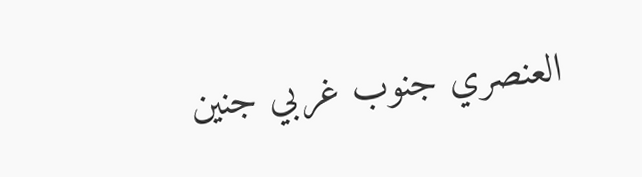العنصري جنوب غربي جنين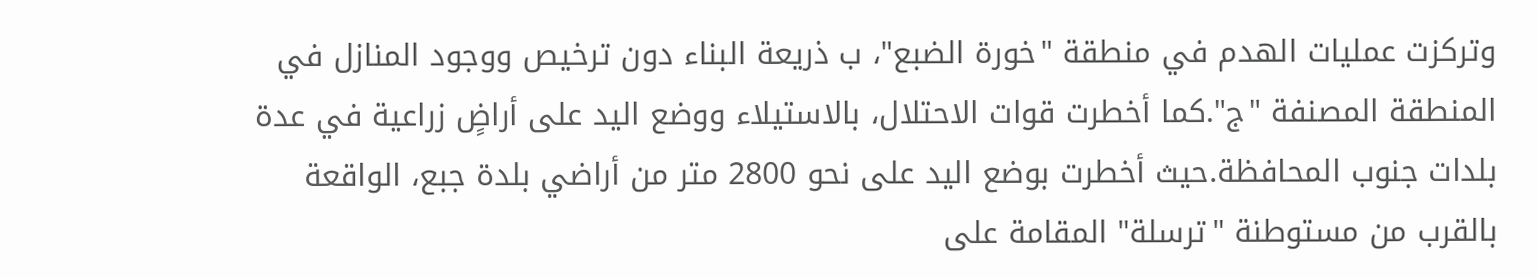وتركزت عمليات الهدم في منطقة "خورة الضبع"، ب ذريعة البناء دون ترخيص ووجود المنازل في المنطقة المصنفة "ج".كما أخطرت قوات الاحتلال، بالاستيلاء ووضع اليد على أراضٍ زراعية في عدة بلدات جنوب المحافظة.حيث أخطرت بوضع اليد على نحو 2800 متر من أراضي بلدة جبع، الواقعة بالقرب من مستوطنة "ترسلة" المقامة على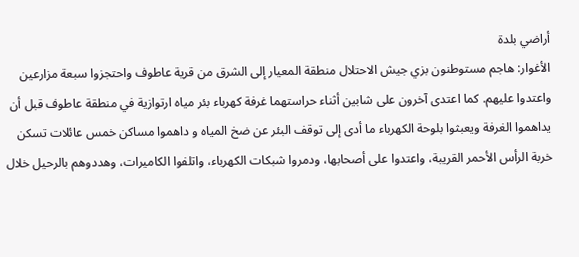أراضي بلدة
الأغوار: هاجم مستوطنون بزي جيش الاحتلال منطقة المعيار إلى الشرق من قرية عاطوف واحتجزوا سبعة مزارعين واعتدوا عليهم. كما اعتدى آخرون على شابين أثناء حراستهما غرفة كهرباء بئر مياه ارتوازية في منطقة عاطوف قبل أن يداهموا الغرفة ويعبثوا بلوحة الكهرباء ما أدى إلى توقف البئر عن ضخ المياه و داهموا مساكن خمس عائلات تسكن خربة الرأس الأحمر القريبة، واعتدوا على أصحابها، ودمروا شبكات الكهرباء، واتلفوا الكاميرات، وهددوهم بالرحيل خلال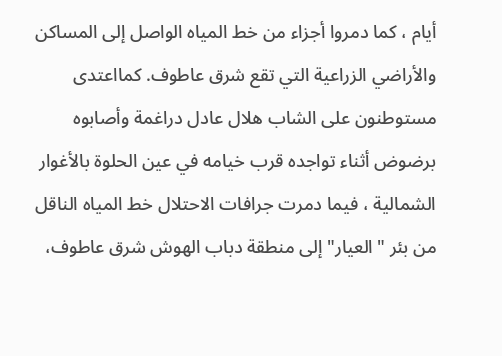أيام ، كما دمروا أجزاء من خط المياه الواصل إلى المساكن والأراضي الزراعية التي تقع شرق عاطوف. كمااعتدى مستوطنون على الشاب هلال عادل دراغمة وأصابوه برضوض أثناء تواجده قرب خيامه في عين الحلوة بالأغوار الشمالية ، فيما دمرت جرافات الاحتلال خط المياه الناقل من بئر "العيار" إلى منطقة دباب الهوش شرق عاطوف،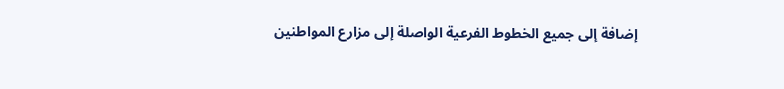إضافة إلى جميع الخطوط الفرعية الواصلة إلى مزارع المواطنين